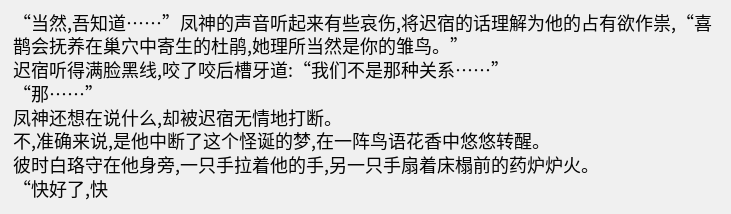“当然,吾知道……”凤神的声音听起来有些哀伤,将迟宿的话理解为他的占有欲作祟,“喜鹊会抚养在巢穴中寄生的杜鹃,她理所当然是你的雏鸟。”
迟宿听得满脸黑线,咬了咬后槽牙道:“我们不是那种关系……”
“那……”
凤神还想在说什么,却被迟宿无情地打断。
不,准确来说,是他中断了这个怪诞的梦,在一阵鸟语花香中悠悠转醒。
彼时白珞守在他身旁,一只手拉着他的手,另一只手扇着床榻前的药炉炉火。
“快好了,快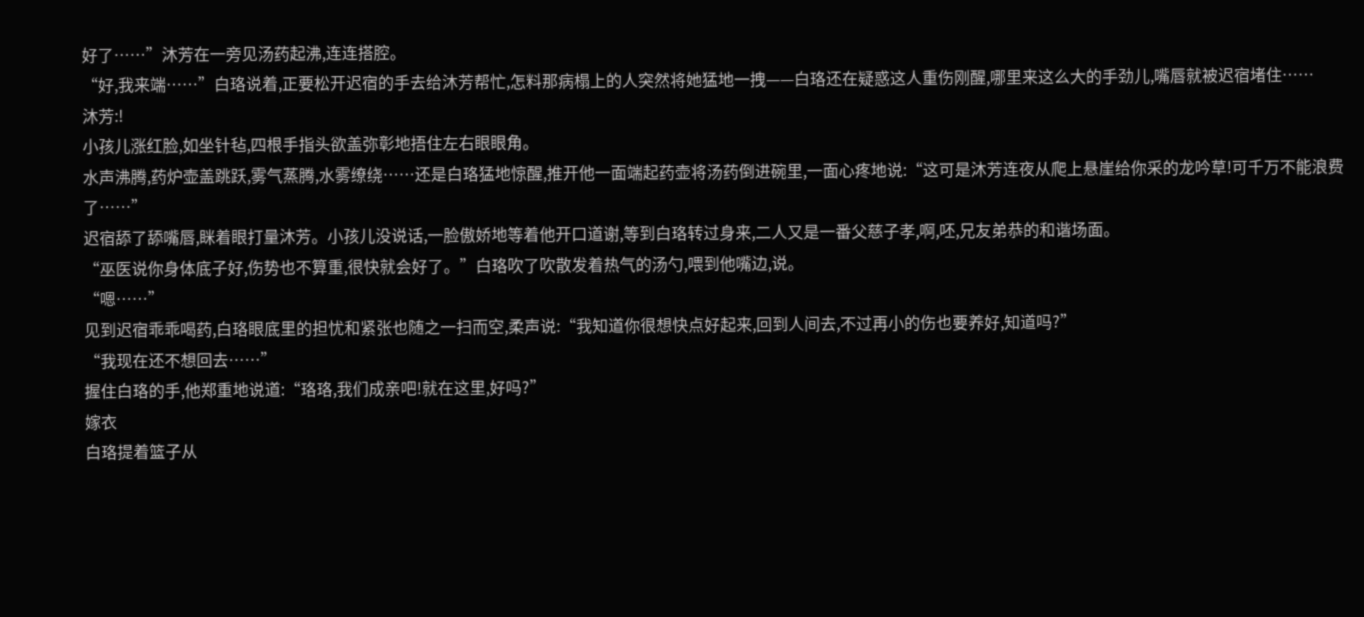好了……”沐芳在一旁见汤药起沸,连连搭腔。
“好,我来端……”白珞说着,正要松开迟宿的手去给沐芳帮忙,怎料那病榻上的人突然将她猛地一拽——白珞还在疑惑这人重伤刚醒,哪里来这么大的手劲儿,嘴唇就被迟宿堵住……
沐芳:!
小孩儿涨红脸,如坐针毡,四根手指头欲盖弥彰地捂住左右眼眼角。
水声沸腾,药炉壶盖跳跃,雾气蒸腾,水雾缭绕……还是白珞猛地惊醒,推开他一面端起药壶将汤药倒进碗里,一面心疼地说:“这可是沐芳连夜从爬上悬崖给你采的龙吟草!可千万不能浪费了……”
迟宿舔了舔嘴唇,眯着眼打量沐芳。小孩儿没说话,一脸傲娇地等着他开口道谢,等到白珞转过身来,二人又是一番父慈子孝,啊,呸,兄友弟恭的和谐场面。
“巫医说你身体底子好,伤势也不算重,很快就会好了。”白珞吹了吹散发着热气的汤勺,喂到他嘴边,说。
“嗯……”
见到迟宿乖乖喝药,白珞眼底里的担忧和紧张也随之一扫而空,柔声说:“我知道你很想快点好起来,回到人间去,不过再小的伤也要养好,知道吗?”
“我现在还不想回去……”
握住白珞的手,他郑重地说道:“珞珞,我们成亲吧!就在这里,好吗?”
嫁衣
白珞提着篮子从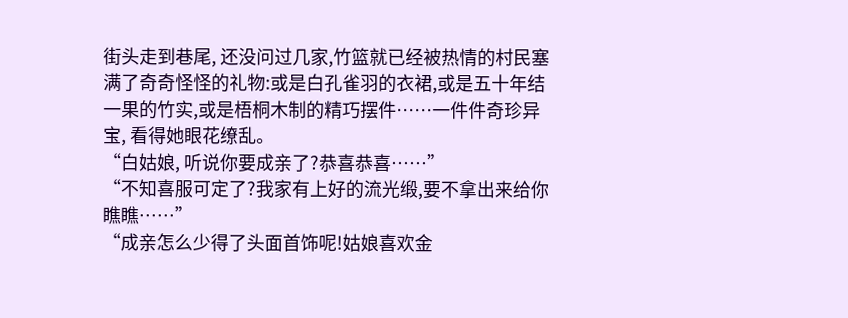街头走到巷尾, 还没问过几家,竹篮就已经被热情的村民塞满了奇奇怪怪的礼物:或是白孔雀羽的衣裙,或是五十年结一果的竹实,或是梧桐木制的精巧摆件……一件件奇珍异宝, 看得她眼花缭乱。
“白姑娘, 听说你要成亲了?恭喜恭喜……”
“不知喜服可定了?我家有上好的流光缎,要不拿出来给你瞧瞧……”
“成亲怎么少得了头面首饰呢!姑娘喜欢金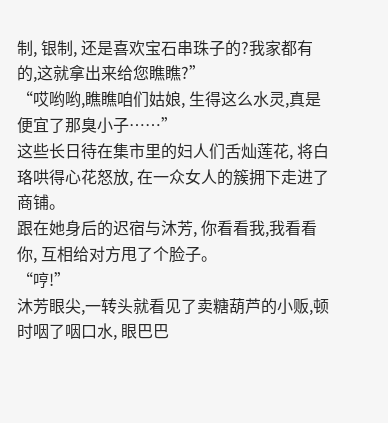制, 银制, 还是喜欢宝石串珠子的?我家都有的,这就拿出来给您瞧瞧?”
“哎哟哟,瞧瞧咱们姑娘, 生得这么水灵,真是便宜了那臭小子……”
这些长日待在集市里的妇人们舌灿莲花, 将白珞哄得心花怒放, 在一众女人的簇拥下走进了商铺。
跟在她身后的迟宿与沐芳, 你看看我,我看看你, 互相给对方甩了个脸子。
“哼!”
沐芳眼尖,一转头就看见了卖糖葫芦的小贩,顿时咽了咽口水, 眼巴巴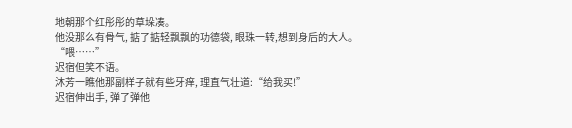地朝那个红彤彤的草垛凑。
他没那么有骨气, 掂了掂轻飘飘的功德袋, 眼珠一转,想到身后的大人。
“喂……”
迟宿但笑不语。
沐芳一瞧他那副样子就有些牙痒, 理直气壮道:“给我买!”
迟宿伸出手, 弹了弹他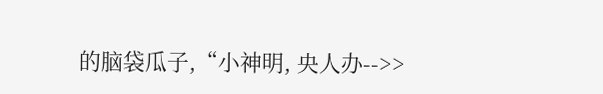的脑袋瓜子,“小神明, 央人办-->>